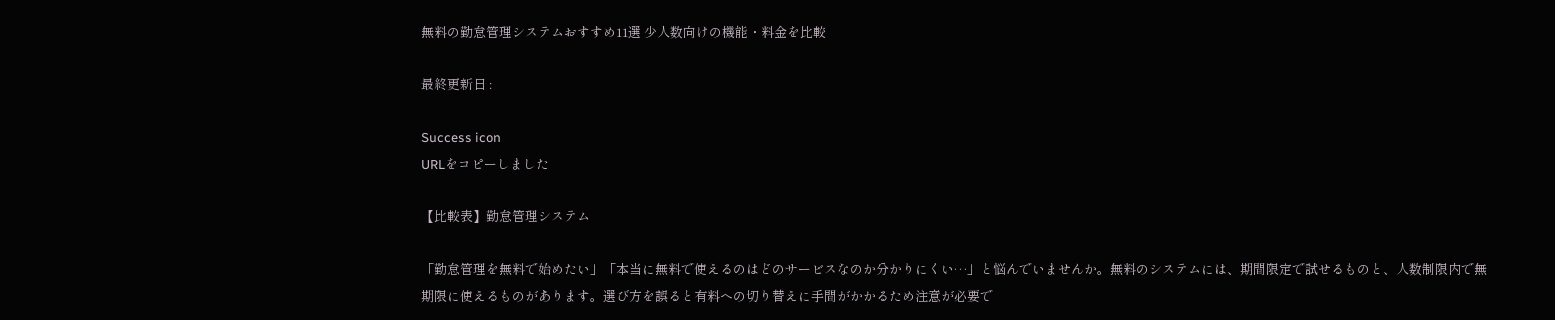無料の勤怠管理システムおすすめ11選 少人数向けの機能・料金を比較

最終更新日 :

Success icon
URLをコピーしました

【比較表】勤怠管理システム

「勤怠管理を無料で始めたい」「本当に無料で使えるのはどのサービスなのか分かりにくい…」と悩んでいませんか。無料のシステムには、期間限定で試せるものと、人数制限内で無期限に使えるものがあります。選び方を誤ると有料への切り替えに手間がかかるため注意が必要で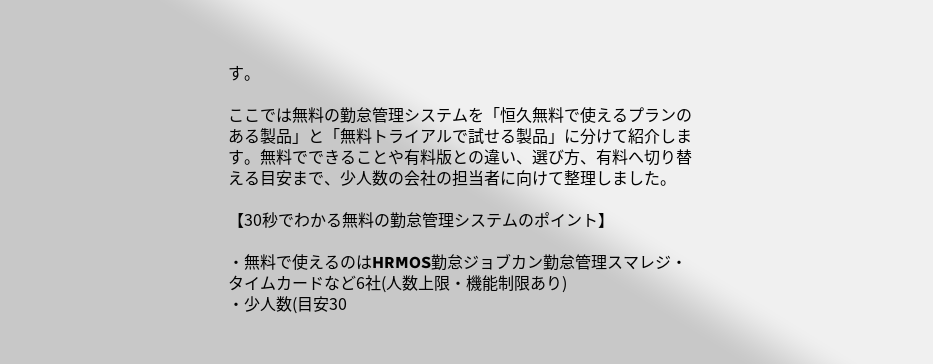す。

ここでは無料の勤怠管理システムを「恒久無料で使えるプランのある製品」と「無料トライアルで試せる製品」に分けて紹介します。無料でできることや有料版との違い、選び方、有料へ切り替える目安まで、少人数の会社の担当者に向けて整理しました。

【30秒でわかる無料の勤怠管理システムのポイント】

・無料で使えるのはHRMOS勤怠ジョブカン勤怠管理スマレジ・タイムカードなど6社(人数上限・機能制限あり)
・少人数(目安30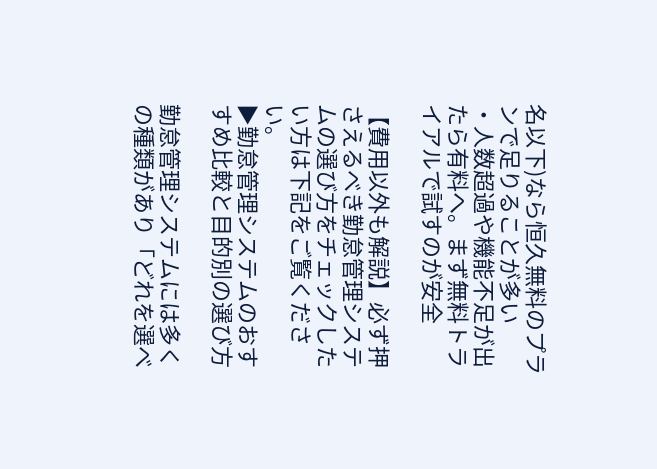名以下)なら恒久無料のプランで足りることが多い
・人数超過や機能不足が出たら有料へ。まず無料トライアルで試すのが安全

【費用以外も解説】必ず押さえるべき勤怠管理システムの選び方をチェックしたい方は下記をご覧ください。
▶勤怠管理システムのおすすめ比較と目的別の選び方

勤怠管理システムには多くの種類があり「どれを選べ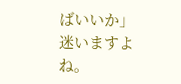ばいいか」迷いますよね。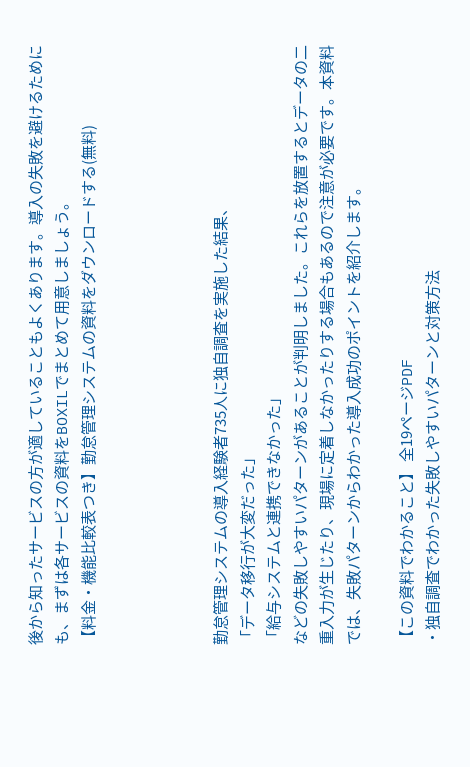後から知ったサービスの方が適していることもよくあります。導入の失敗を避けるためにも、まずは各サービスの資料をBOXILでまとめて用意しましょう。
【料金・機能比較表つき】勤怠管理システムの資料をダウンロードする(無料)




勤怠管理システムの導入経験者735人に独自調査を実施した結果、
「データ移行が大変だった」
「給与システムと連携できなかった」
などの失敗しやすいパターンがあることが判明しました。これらを放置するとデータの二重入力が生じたり、現場に定着しなかったりする場合もあるので注意が必要です。本資料では、失敗パターンからわかった導入成功のポイントを紹介します。

【この資料でわかること】 全19ページPDF
・独自調査でわかった失敗しやすいパターンと対策方法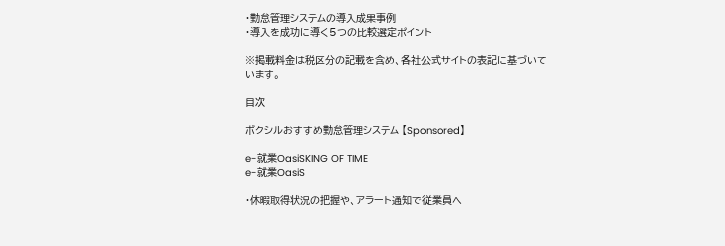・勤怠管理システムの導入成果事例
・導入を成功に導く5つの比較選定ポイント

※掲載料金は税区分の記載を含め、各社公式サイトの表記に基づいています。

目次

ボクシルおすすめ勤怠管理システム 【Sponsored】

e-就業OasiSKING OF TIME
e-就業OasiS

・休暇取得状況の把握や、アラート通知で従業員へ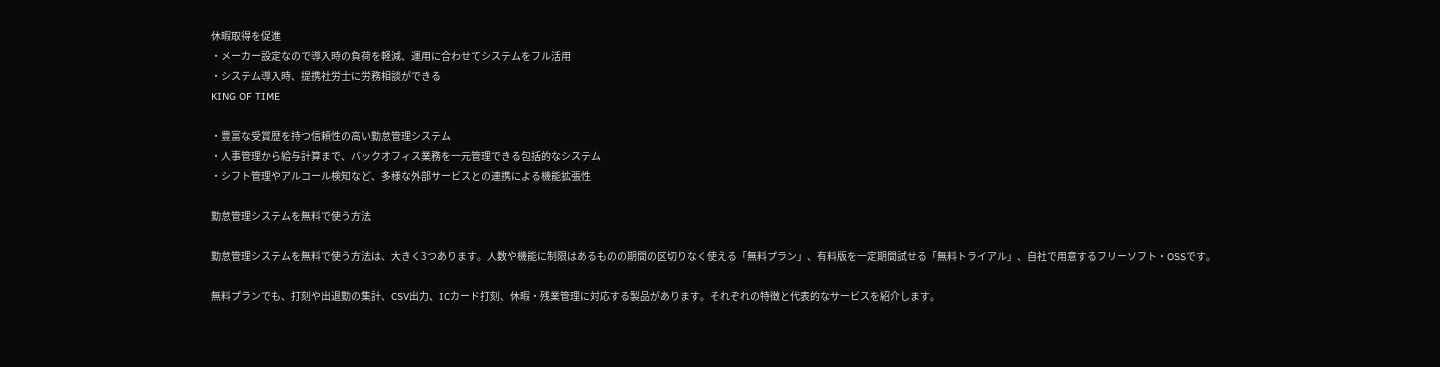休暇取得を促進
・メーカー設定なので導入時の負荷を軽減、運用に合わせてシステムをフル活用
・システム導入時、提携社労士に労務相談ができる
KING OF TIME

・豊富な受賞歴を持つ信頼性の高い勤怠管理システム
・人事管理から給与計算まで、バックオフィス業務を一元管理できる包括的なシステム
・シフト管理やアルコール検知など、多様な外部サービスとの連携による機能拡張性

勤怠管理システムを無料で使う方法

勤怠管理システムを無料で使う方法は、大きく3つあります。人数や機能に制限はあるものの期間の区切りなく使える「無料プラン」、有料版を一定期間試せる「無料トライアル」、自社で用意するフリーソフト・OSSです。

無料プランでも、打刻や出退勤の集計、CSV出力、ICカード打刻、休暇・残業管理に対応する製品があります。それぞれの特徴と代表的なサービスを紹介します。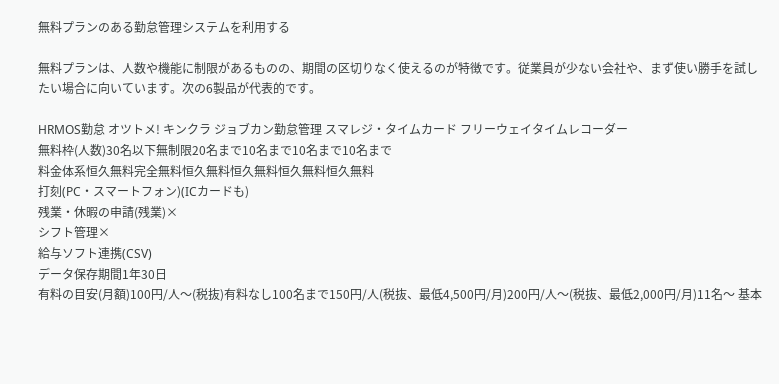無料プランのある勤怠管理システムを利用する

無料プランは、人数や機能に制限があるものの、期間の区切りなく使えるのが特徴です。従業員が少ない会社や、まず使い勝手を試したい場合に向いています。次の6製品が代表的です。

HRMOS勤怠 オツトメ! キンクラ ジョブカン勤怠管理 スマレジ・タイムカード フリーウェイタイムレコーダー
無料枠(人数)30名以下無制限20名まで10名まで10名まで10名まで
料金体系恒久無料完全無料恒久無料恒久無料恒久無料恒久無料
打刻(PC・スマートフォン)(ICカードも)
残業・休暇の申請(残業)×
シフト管理×
給与ソフト連携(CSV)
データ保存期間1年30日
有料の目安(月額)100円/人〜(税抜)有料なし100名まで150円/人(税抜、最低4,500円/月)200円/人〜(税抜、最低2,000円/月)11名〜 基本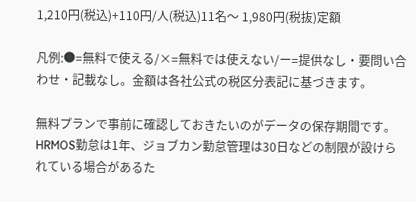1,210円(税込)+110円/人(税込)11名〜 1,980円(税抜)定額

凡例:●=無料で使える/×=無料では使えない/ー=提供なし・要問い合わせ・記載なし。金額は各社公式の税区分表記に基づきます。

無料プランで事前に確認しておきたいのがデータの保存期間です。HRMOS勤怠は1年、ジョブカン勤怠管理は30日などの制限が設けられている場合があるた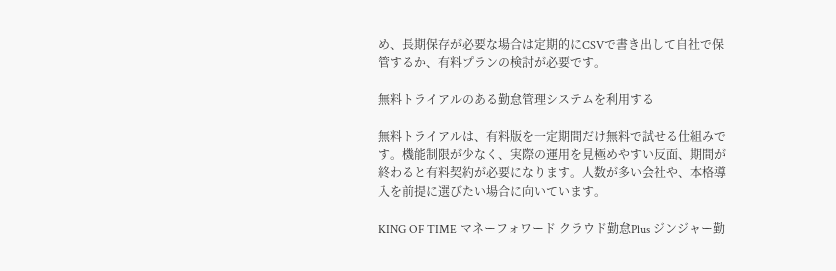め、長期保存が必要な場合は定期的にCSVで書き出して自社で保管するか、有料プランの検討が必要です。

無料トライアルのある勤怠管理システムを利用する

無料トライアルは、有料版を一定期間だけ無料で試せる仕組みです。機能制限が少なく、実際の運用を見極めやすい反面、期間が終わると有料契約が必要になります。人数が多い会社や、本格導入を前提に選びたい場合に向いています。

KING OF TIME マネーフォワード クラウド勤怠Plus ジンジャー勤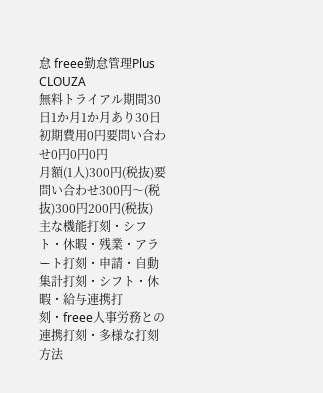怠 freee勤怠管理Plus CLOUZA
無料トライアル期間30日1か月1か月あり30日
初期費用0円要問い合わせ0円0円0円
月額(1人)300円(税抜)要問い合わせ300円〜(税抜)300円200円(税抜)
主な機能打刻・シフト・休暇・残業・アラート打刻・申請・自動集計打刻・シフト・休暇・給与連携打刻・freee人事労務との連携打刻・多様な打刻方法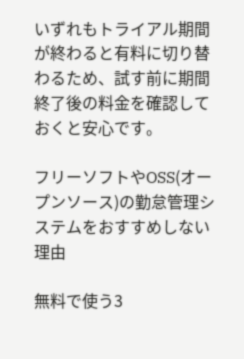いずれもトライアル期間が終わると有料に切り替わるため、試す前に期間終了後の料金を確認しておくと安心です。

フリーソフトやOSS(オープンソース)の勤怠管理システムをおすすめしない理由

無料で使う3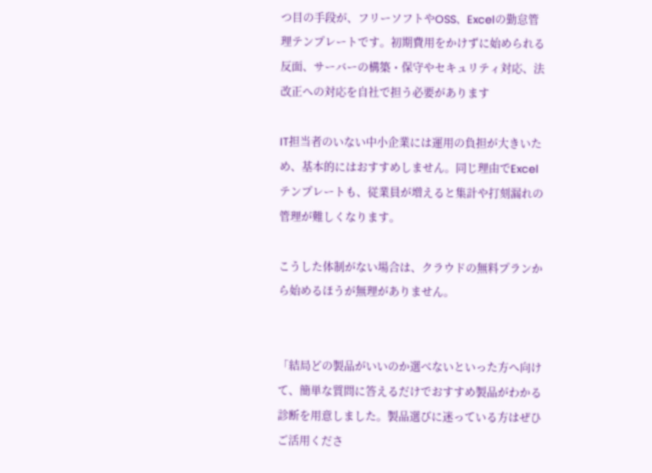つ目の手段が、フリーソフトやOSS、Excelの勤怠管理テンプレートです。初期費用をかけずに始められる反面、サーバーの構築・保守やセキュリティ対応、法改正への対応を自社で担う必要があります

IT担当者のいない中小企業には運用の負担が大きいため、基本的にはおすすめしません。同じ理由でExcelテンプレートも、従業員が増えると集計や打刻漏れの管理が難しくなります。

こうした体制がない場合は、クラウドの無料プランから始めるほうが無理がありません。


「結局どの製品がいいのか選べないといった方へ向けて、簡単な質問に答えるだけでおすすめ製品がわかる診断を用意しました。製品選びに迷っている方はぜひご活用くださ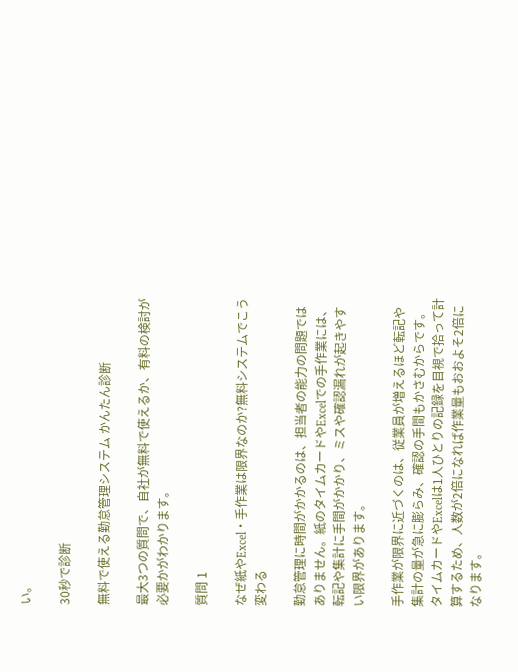い。

30秒で診断

無料で使える勤怠管理システム かんたん診断

最大3つの質問で、自社が無料で使えるか、有料の検討が必要かがわかります。

質問 1

なぜ紙やExcel・手作業は限界なのか?無料システムでこう変わる

勤怠管理に時間がかかるのは、担当者の能力の問題ではありません。紙のタイムカードやExcelでの手作業には、転記や集計に手間がかかり、ミスや確認漏れが起きやすい限界があります。

手作業が限界に近づくのは、従業員が増えるほど転記や集計の量が急に膨らみ、確認の手間もかさむからです。タイムカードやExcelは1人ひとりの記録を目視で拾って計算するため、人数が2倍になれば作業量もおおよそ2倍になります。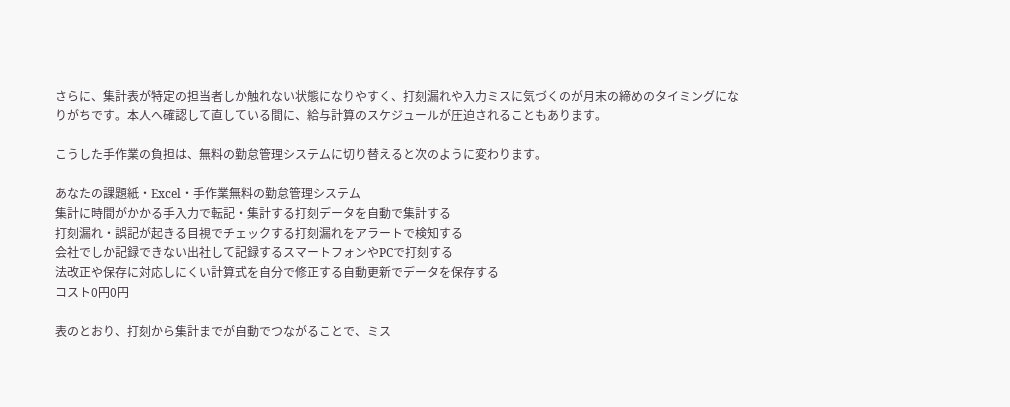さらに、集計表が特定の担当者しか触れない状態になりやすく、打刻漏れや入力ミスに気づくのが月末の締めのタイミングになりがちです。本人へ確認して直している間に、給与計算のスケジュールが圧迫されることもあります。

こうした手作業の負担は、無料の勤怠管理システムに切り替えると次のように変わります。

あなたの課題紙・Excel・手作業無料の勤怠管理システム
集計に時間がかかる手入力で転記・集計する打刻データを自動で集計する
打刻漏れ・誤記が起きる目視でチェックする打刻漏れをアラートで検知する
会社でしか記録できない出社して記録するスマートフォンやPCで打刻する
法改正や保存に対応しにくい計算式を自分で修正する自動更新でデータを保存する
コスト0円0円

表のとおり、打刻から集計までが自動でつながることで、ミス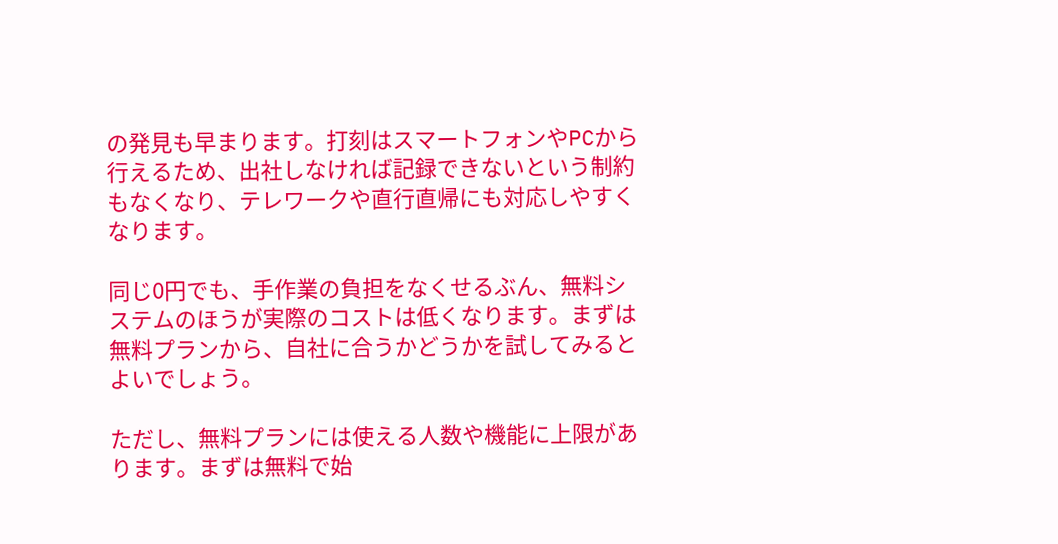の発見も早まります。打刻はスマートフォンやPCから行えるため、出社しなければ記録できないという制約もなくなり、テレワークや直行直帰にも対応しやすくなります。

同じ0円でも、手作業の負担をなくせるぶん、無料システムのほうが実際のコストは低くなります。まずは無料プランから、自社に合うかどうかを試してみるとよいでしょう。

ただし、無料プランには使える人数や機能に上限があります。まずは無料で始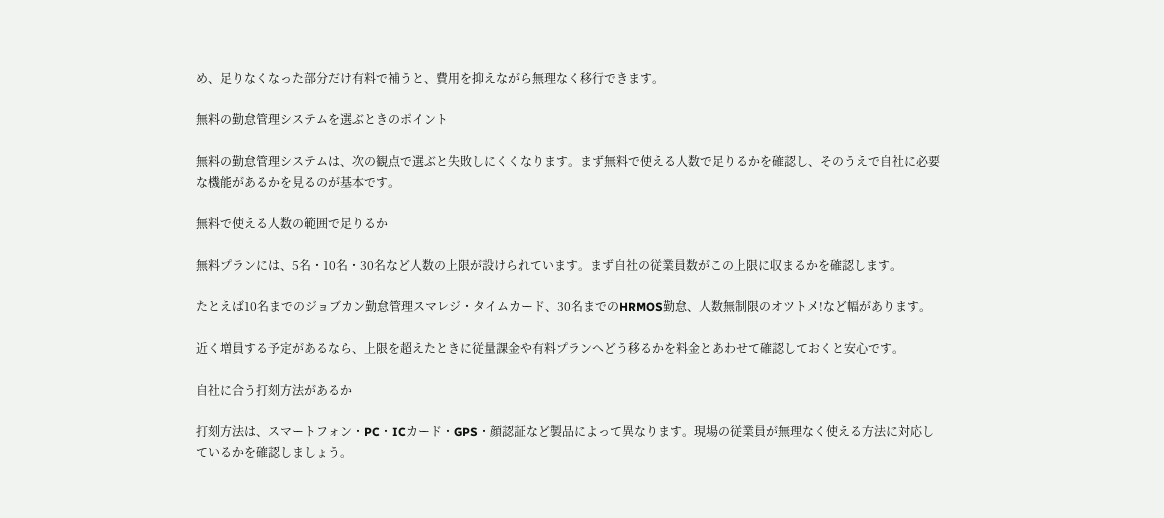め、足りなくなった部分だけ有料で補うと、費用を抑えながら無理なく移行できます。

無料の勤怠管理システムを選ぶときのポイント

無料の勤怠管理システムは、次の観点で選ぶと失敗しにくくなります。まず無料で使える人数で足りるかを確認し、そのうえで自社に必要な機能があるかを見るのが基本です。

無料で使える人数の範囲で足りるか

無料プランには、5名・10名・30名など人数の上限が設けられています。まず自社の従業員数がこの上限に収まるかを確認します。

たとえば10名までのジョブカン勤怠管理スマレジ・タイムカード、30名までのHRMOS勤怠、人数無制限のオツトメ!など幅があります。

近く増員する予定があるなら、上限を超えたときに従量課金や有料プランへどう移るかを料金とあわせて確認しておくと安心です。

自社に合う打刻方法があるか

打刻方法は、スマートフォン・PC・ICカード・GPS・顔認証など製品によって異なります。現場の従業員が無理なく使える方法に対応しているかを確認しましょう。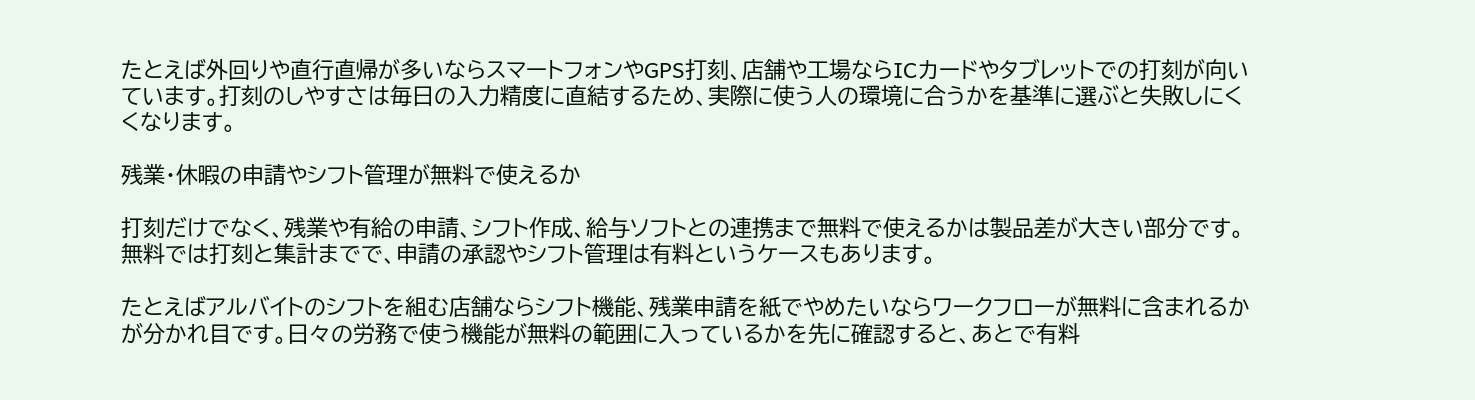たとえば外回りや直行直帰が多いならスマートフォンやGPS打刻、店舗や工場ならICカードやタブレットでの打刻が向いています。打刻のしやすさは毎日の入力精度に直結するため、実際に使う人の環境に合うかを基準に選ぶと失敗しにくくなります。

残業・休暇の申請やシフト管理が無料で使えるか

打刻だけでなく、残業や有給の申請、シフト作成、給与ソフトとの連携まで無料で使えるかは製品差が大きい部分です。無料では打刻と集計までで、申請の承認やシフト管理は有料というケースもあります。

たとえばアルバイトのシフトを組む店舗ならシフト機能、残業申請を紙でやめたいならワークフローが無料に含まれるかが分かれ目です。日々の労務で使う機能が無料の範囲に入っているかを先に確認すると、あとで有料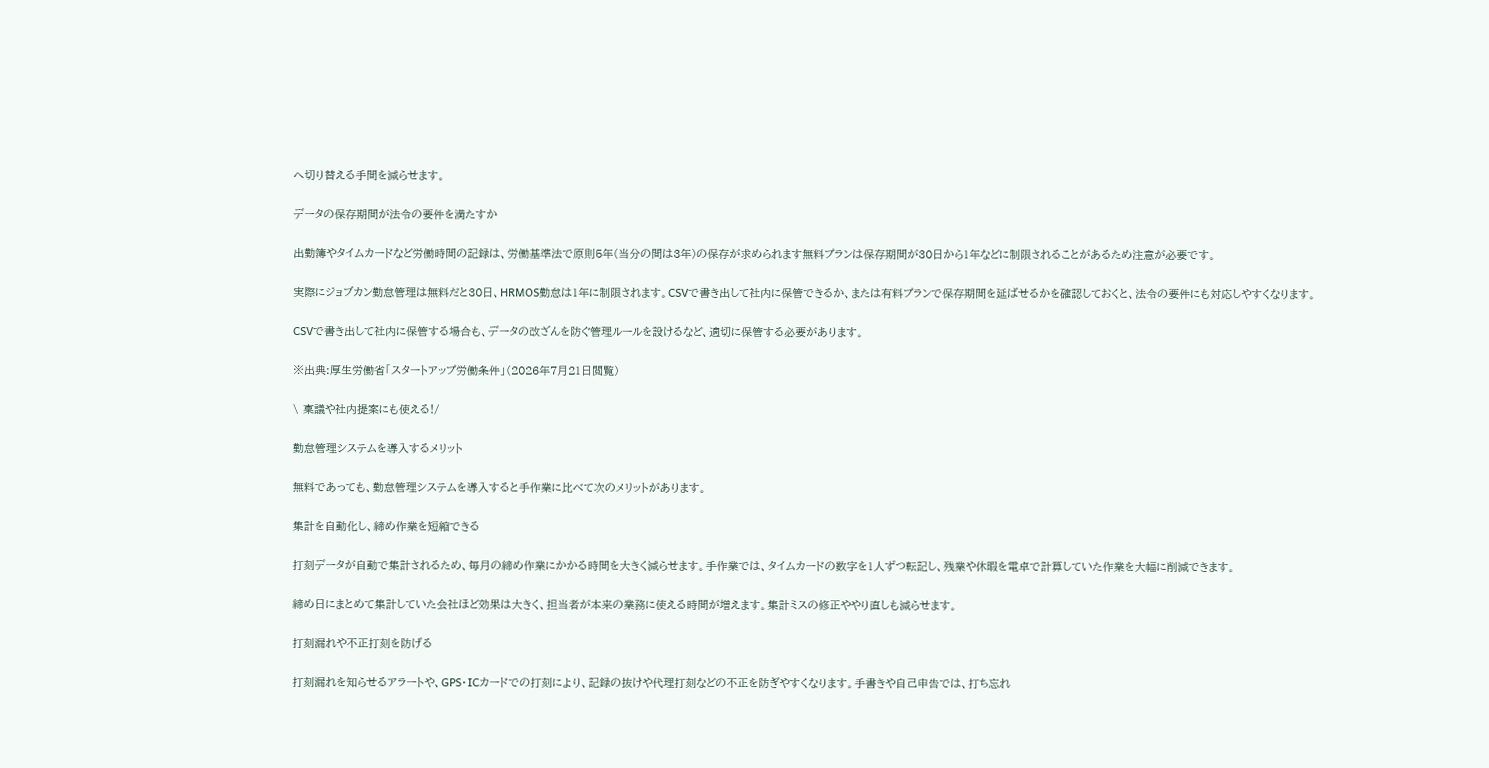へ切り替える手間を減らせます。

データの保存期間が法令の要件を満たすか

出勤簿やタイムカードなど労働時間の記録は、労働基準法で原則5年(当分の間は3年)の保存が求められます無料プランは保存期間が30日から1年などに制限されることがあるため注意が必要です。

実際にジョブカン勤怠管理は無料だと30日、HRMOS勤怠は1年に制限されます。CSVで書き出して社内に保管できるか、または有料プランで保存期間を延ばせるかを確認しておくと、法令の要件にも対応しやすくなります。

CSVで書き出して社内に保管する場合も、データの改ざんを防ぐ管理ルールを設けるなど、適切に保管する必要があります。

※出典:厚生労働省「スタートアップ労働条件」(2026年7月21日閲覧)

\ 稟議や社内提案にも使える!/

勤怠管理システムを導入するメリット

無料であっても、勤怠管理システムを導入すると手作業に比べて次のメリットがあります。

集計を自動化し、締め作業を短縮できる

打刻データが自動で集計されるため、毎月の締め作業にかかる時間を大きく減らせます。手作業では、タイムカードの数字を1人ずつ転記し、残業や休暇を電卓で計算していた作業を大幅に削減できます。

締め日にまとめて集計していた会社ほど効果は大きく、担当者が本来の業務に使える時間が増えます。集計ミスの修正ややり直しも減らせます。

打刻漏れや不正打刻を防げる

打刻漏れを知らせるアラートや、GPS・ICカードでの打刻により、記録の抜けや代理打刻などの不正を防ぎやすくなります。手書きや自己申告では、打ち忘れ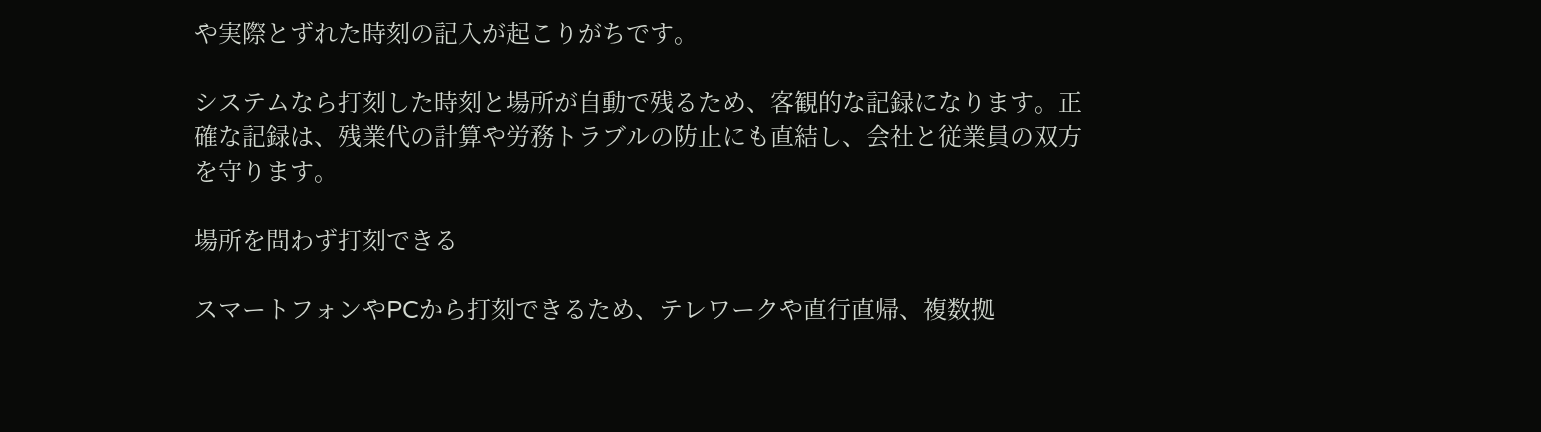や実際とずれた時刻の記入が起こりがちです。

システムなら打刻した時刻と場所が自動で残るため、客観的な記録になります。正確な記録は、残業代の計算や労務トラブルの防止にも直結し、会社と従業員の双方を守ります。

場所を問わず打刻できる

スマートフォンやPCから打刻できるため、テレワークや直行直帰、複数拠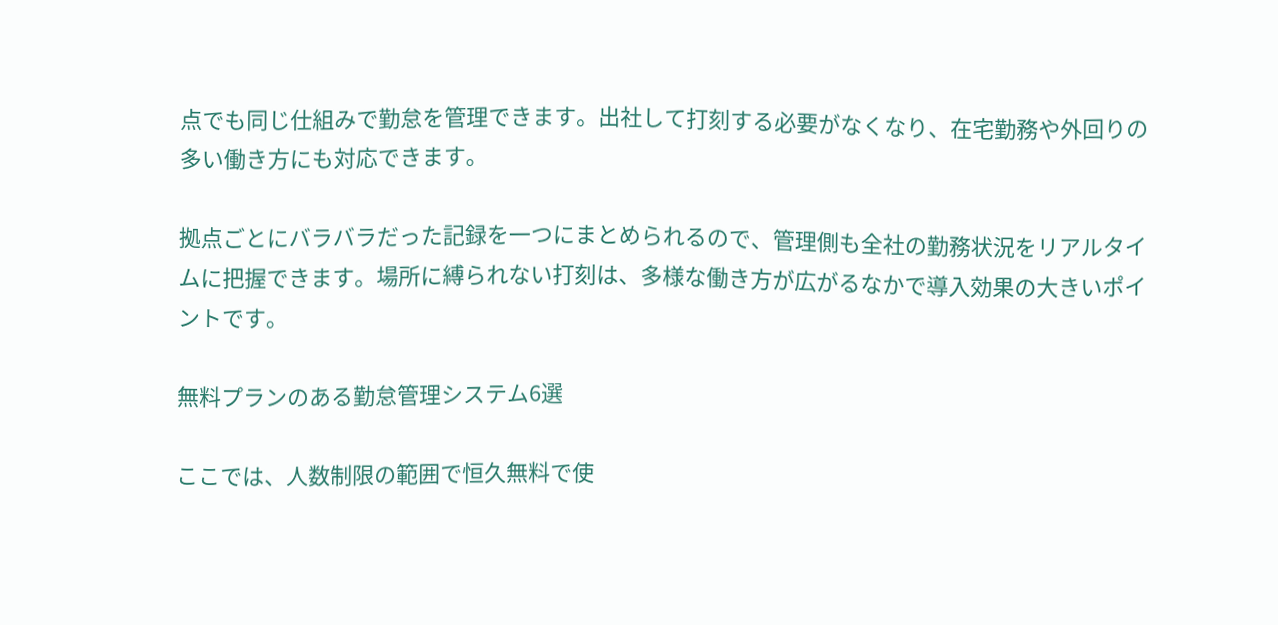点でも同じ仕組みで勤怠を管理できます。出社して打刻する必要がなくなり、在宅勤務や外回りの多い働き方にも対応できます。

拠点ごとにバラバラだった記録を一つにまとめられるので、管理側も全社の勤務状況をリアルタイムに把握できます。場所に縛られない打刻は、多様な働き方が広がるなかで導入効果の大きいポイントです。

無料プランのある勤怠管理システム6選

ここでは、人数制限の範囲で恒久無料で使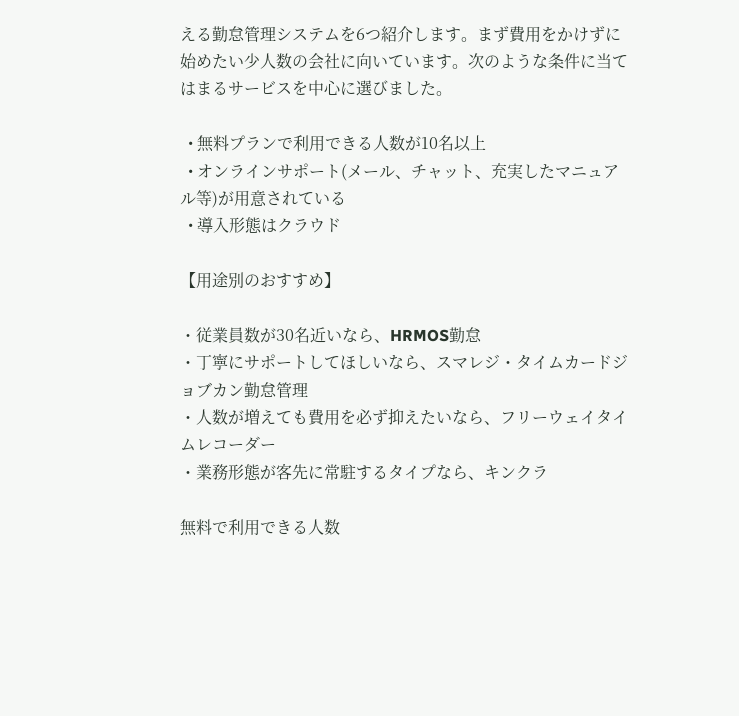える勤怠管理システムを6つ紹介します。まず費用をかけずに始めたい少人数の会社に向いています。次のような条件に当てはまるサービスを中心に選びました。

  • 無料プランで利用できる人数が10名以上
  • オンラインサポート(メール、チャット、充実したマニュアル等)が用意されている
  • 導入形態はクラウド

【用途別のおすすめ】

・従業員数が30名近いなら、HRMOS勤怠
・丁寧にサポートしてほしいなら、スマレジ・タイムカードジョブカン勤怠管理
・人数が増えても費用を必ず抑えたいなら、フリーウェイタイムレコーダー
・業務形態が客先に常駐するタイプなら、キンクラ

無料で利用できる人数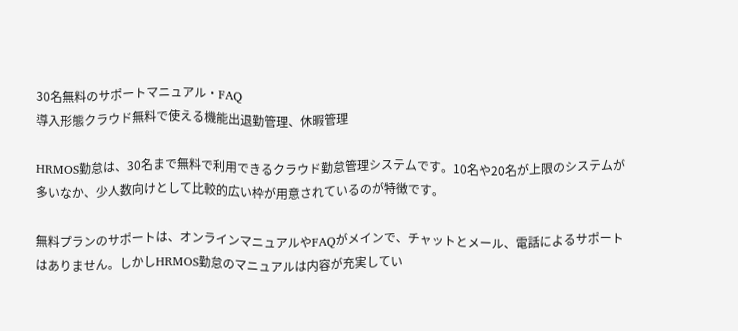30名無料のサポートマニュアル・FAQ
導入形態クラウド無料で使える機能出退勤管理、休暇管理

HRMOS勤怠は、30名まで無料で利用できるクラウド勤怠管理システムです。10名や20名が上限のシステムが多いなか、少人数向けとして比較的広い枠が用意されているのが特徴です。

無料プランのサポートは、オンラインマニュアルやFAQがメインで、チャットとメール、電話によるサポートはありません。しかしHRMOS勤怠のマニュアルは内容が充実してい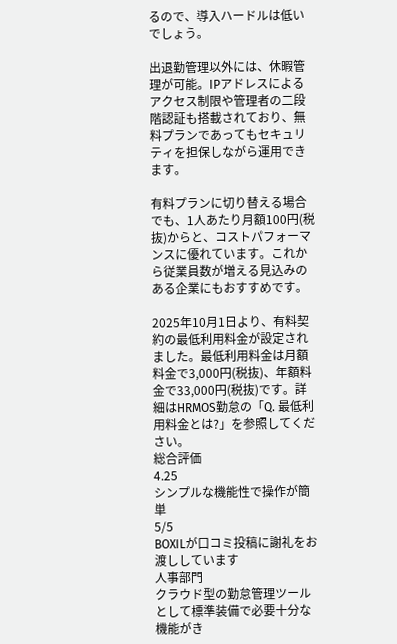るので、導入ハードルは低いでしょう。

出退勤管理以外には、休暇管理が可能。IPアドレスによるアクセス制限や管理者の二段階認証も搭載されており、無料プランであってもセキュリティを担保しながら運用できます。

有料プランに切り替える場合でも、1人あたり月額100円(税抜)からと、コストパフォーマンスに優れています。これから従業員数が増える見込みのある企業にもおすすめです。

2025年10月1日より、有料契約の最低利用料金が設定されました。最低利用料金は月額料金で3,000円(税抜)、年額料金で33,000円(税抜)です。詳細はHRMOS勤怠の「Q. 最低利用料金とは?」を参照してください。
総合評価
4.25
シンプルな機能性で操作が簡単
5/5
BOXILが口コミ投稿に謝礼をお渡ししています
人事部門
クラウド型の勤怠管理ツールとして標準装備で必要十分な機能がき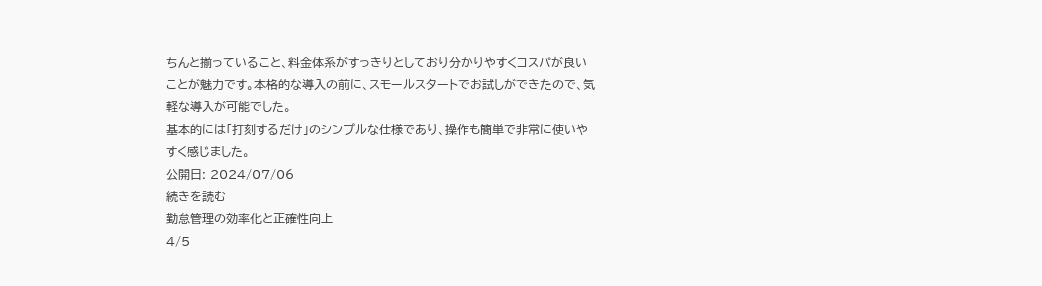ちんと揃っていること、料金体系がすっきりとしており分かりやすくコスパが良いことが魅力です。本格的な導入の前に、スモールスタートでお試しができたので、気軽な導入が可能でした。
基本的には「打刻するだけ」のシンプルな仕様であり、操作も簡単で非常に使いやすく感じました。
公開日: 2024/07/06
続きを読む
勤怠管理の効率化と正確性向上
4/5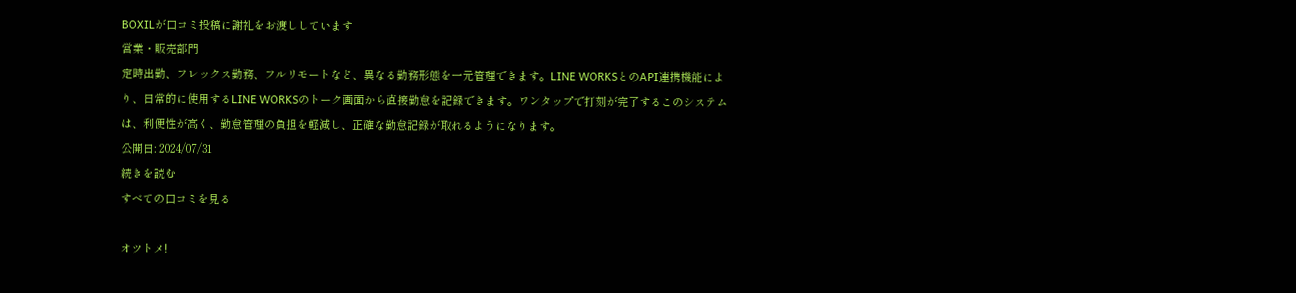BOXILが口コミ投稿に謝礼をお渡ししています
営業・販売部門
定時出勤、フレックス勤務、フルリモートなど、異なる勤務形態を一元管理できます。LINE WORKSとのAPI連携機能により、日常的に使用するLINE WORKSのトーク画面から直接勤怠を記録できます。ワンタップで打刻が完了するこのシステムは、利便性が高く、勤怠管理の負担を軽減し、正確な勤怠記録が取れるようになります。
公開日: 2024/07/31
続きを読む
すべての口コミを見る

オツトメ!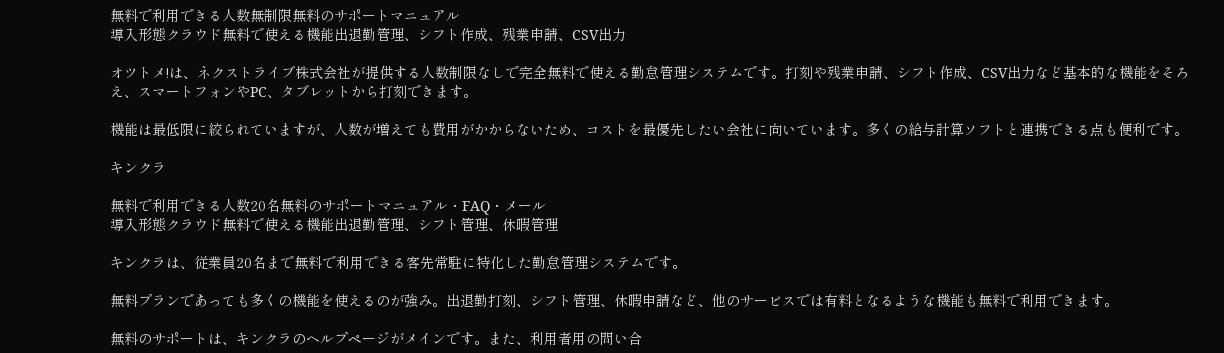無料で利用できる人数無制限無料のサポートマニュアル
導入形態クラウド無料で使える機能出退勤管理、シフト作成、残業申請、CSV出力

オツトメ!は、ネクストライブ株式会社が提供する人数制限なしで完全無料で使える勤怠管理システムです。打刻や残業申請、シフト作成、CSV出力など基本的な機能をそろえ、スマートフォンやPC、タブレットから打刻できます。

機能は最低限に絞られていますが、人数が増えても費用がかからないため、コストを最優先したい会社に向いています。多くの給与計算ソフトと連携できる点も便利です。

キンクラ

無料で利用できる人数20名無料のサポートマニュアル・FAQ・メール
導入形態クラウド無料で使える機能出退勤管理、シフト管理、休暇管理

キンクラは、従業員20名まで無料で利用できる客先常駐に特化した勤怠管理システムです。

無料プランであっても多くの機能を使えるのが強み。出退勤打刻、シフト管理、休暇申請など、他のサービスでは有料となるような機能も無料で利用できます。

無料のサポートは、キンクラのヘルプページがメインです。また、利用者用の問い合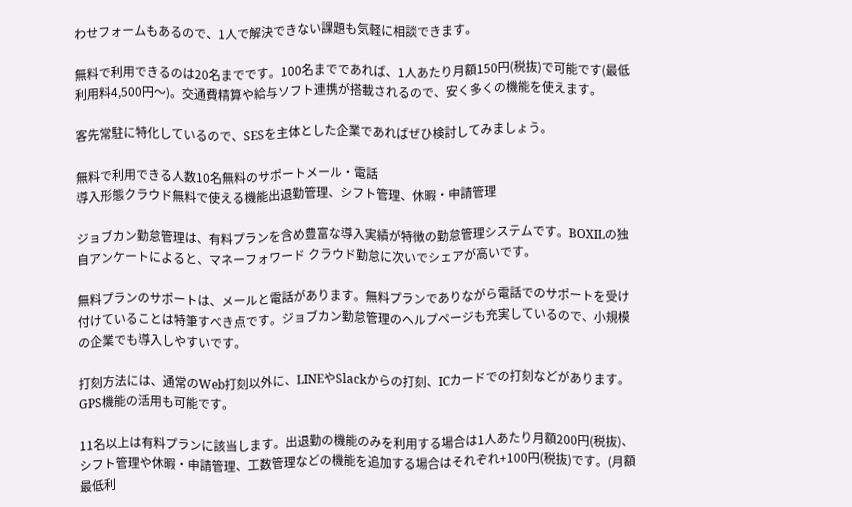わせフォームもあるので、1人で解決できない課題も気軽に相談できます。

無料で利用できるのは20名までです。100名までであれば、1人あたり月額150円(税抜)で可能です(最低利用料4,500円〜)。交通費精算や給与ソフト連携が搭載されるので、安く多くの機能を使えます。

客先常駐に特化しているので、SESを主体とした企業であればぜひ検討してみましょう。

無料で利用できる人数10名無料のサポートメール・電話
導入形態クラウド無料で使える機能出退勤管理、シフト管理、休暇・申請管理

ジョブカン勤怠管理は、有料プランを含め豊富な導入実績が特徴の勤怠管理システムです。BOXILの独自アンケートによると、マネーフォワード クラウド勤怠に次いでシェアが高いです。

無料プランのサポートは、メールと電話があります。無料プランでありながら電話でのサポートを受け付けていることは特筆すべき点です。ジョブカン勤怠管理のヘルプページも充実しているので、小規模の企業でも導入しやすいです。

打刻方法には、通常のWeb打刻以外に、LINEやSlackからの打刻、ICカードでの打刻などがあります。GPS機能の活用も可能です。

11名以上は有料プランに該当します。出退勤の機能のみを利用する場合は1人あたり月額200円(税抜)、シフト管理や休暇・申請管理、工数管理などの機能を追加する場合はそれぞれ+100円(税抜)です。(月額最低利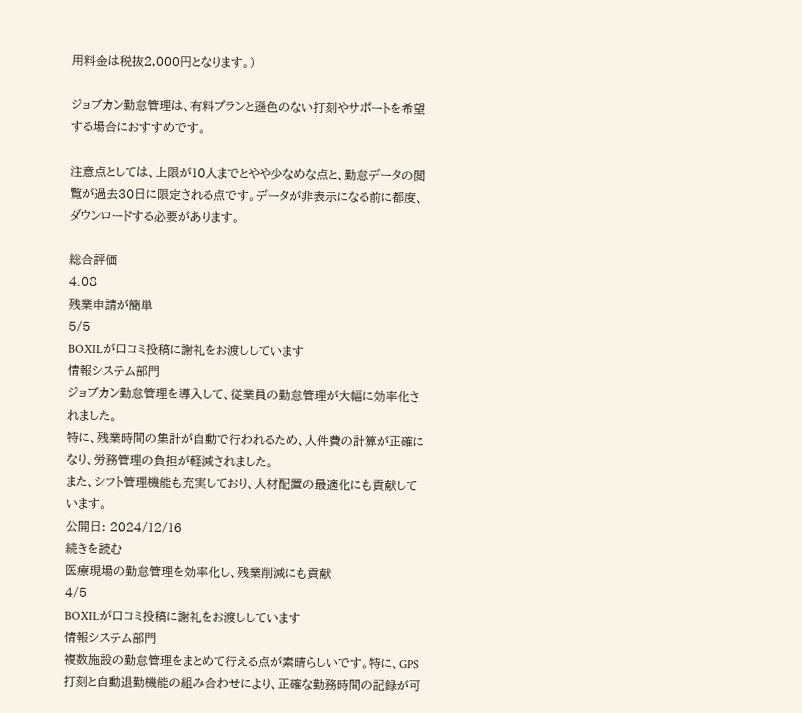用料金は税抜2,000円となります。)

ジョブカン勤怠管理は、有料プランと遜色のない打刻やサポートを希望する場合におすすめです。

注意点としては、上限が10人までとやや少なめな点と、勤怠データの閲覧が過去30日に限定される点です。データが非表示になる前に都度、ダウンロードする必要があります。

総合評価
4.08
残業申請が簡単
5/5
BOXILが口コミ投稿に謝礼をお渡ししています
情報システム部門
ジョブカン勤怠管理を導入して、従業員の勤怠管理が大幅に効率化されました。
特に、残業時間の集計が自動で行われるため、人件費の計算が正確になり、労務管理の負担が軽減されました。
また、シフト管理機能も充実しており、人材配置の最適化にも貢献しています。
公開日: 2024/12/16
続きを読む
医療現場の勤怠管理を効率化し、残業削減にも貢献
4/5
BOXILが口コミ投稿に謝礼をお渡ししています
情報システム部門
複数施設の勤怠管理をまとめて行える点が素晴らしいです。特に、GPS打刻と自動退勤機能の組み合わせにより、正確な勤務時間の記録が可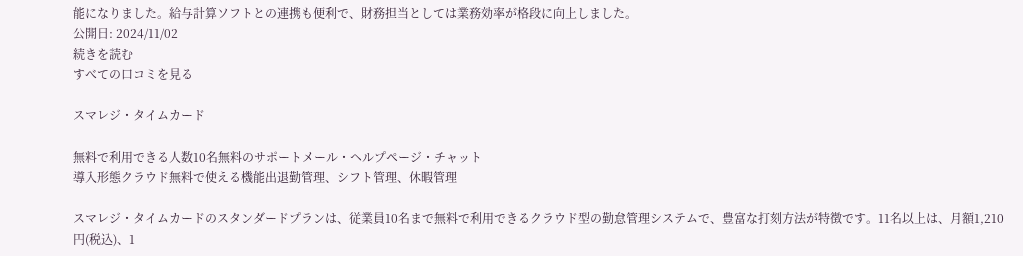能になりました。給与計算ソフトとの連携も便利で、財務担当としては業務効率が格段に向上しました。
公開日: 2024/11/02
続きを読む
すべての口コミを見る

スマレジ・タイムカード

無料で利用できる人数10名無料のサポートメール・ヘルプページ・チャット
導入形態クラウド無料で使える機能出退勤管理、シフト管理、休暇管理

スマレジ・タイムカードのスタンダードプランは、従業員10名まで無料で利用できるクラウド型の勤怠管理システムで、豊富な打刻方法が特徴です。11名以上は、月額1,210円(税込)、1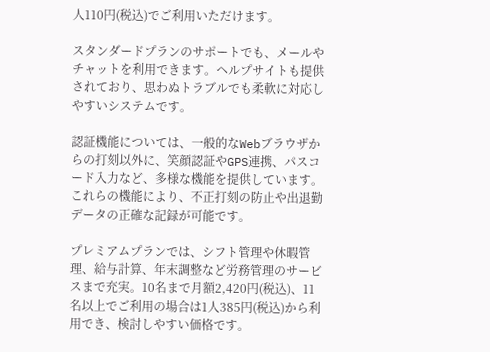人110円(税込)でご利用いただけます。

スタンダードプランのサポートでも、メールやチャットを利用できます。ヘルプサイトも提供されており、思わぬトラブルでも柔軟に対応しやすいシステムです。

認証機能については、一般的なWebブラウザからの打刻以外に、笑顔認証やGPS連携、パスコード入力など、多様な機能を提供しています。これらの機能により、不正打刻の防止や出退勤データの正確な記録が可能です。

プレミアムプランでは、シフト管理や休暇管理、給与計算、年末調整など労務管理のサービスまで充実。10名まで月額2,420円(税込)、11名以上でご利用の場合は1人385円(税込)から利用でき、検討しやすい価格です。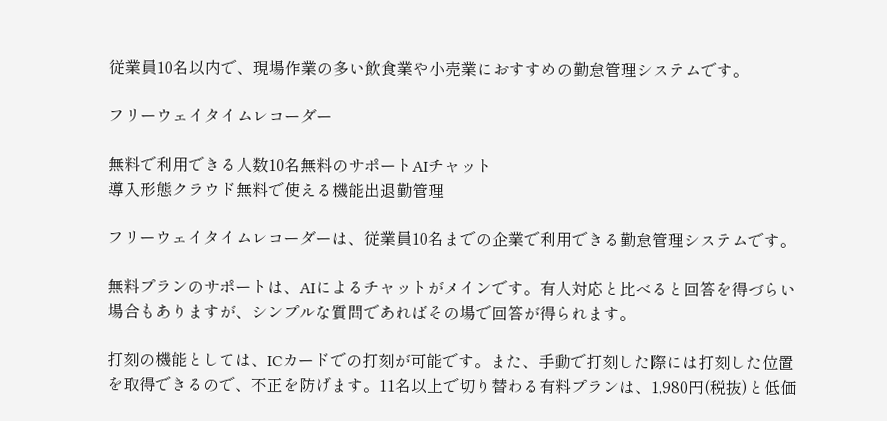従業員10名以内で、現場作業の多い飲食業や小売業におすすめの勤怠管理システムです。

フリーウェイタイムレコーダー

無料で利用できる人数10名無料のサポートAIチャット
導入形態クラウド無料で使える機能出退勤管理

フリーウェイタイムレコーダーは、従業員10名までの企業で利用できる勤怠管理システムです。

無料プランのサポートは、AIによるチャットがメインです。有人対応と比べると回答を得づらい場合もありますが、シンプルな質問であればその場で回答が得られます。

打刻の機能としては、ICカードでの打刻が可能です。また、手動で打刻した際には打刻した位置を取得できるので、不正を防げます。11名以上で切り替わる有料プランは、1,980円(税抜)と低価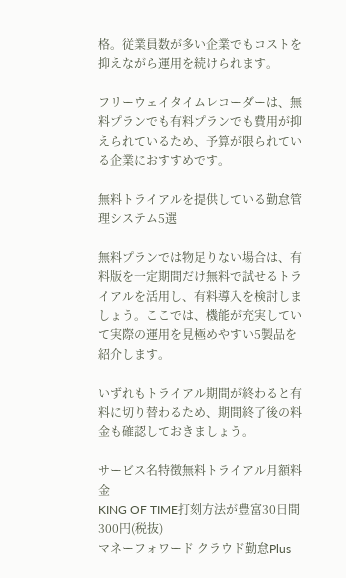格。従業員数が多い企業でもコストを抑えながら運用を続けられます。

フリーウェイタイムレコーダーは、無料プランでも有料プランでも費用が抑えられているため、予算が限られている企業におすすめです。

無料トライアルを提供している勤怠管理システム5選

無料プランでは物足りない場合は、有料版を一定期間だけ無料で試せるトライアルを活用し、有料導入を検討しましょう。ここでは、機能が充実していて実際の運用を見極めやすい5製品を紹介します。

いずれもトライアル期間が終わると有料に切り替わるため、期間終了後の料金も確認しておきましょう。

サービス名特徴無料トライアル月額料金
KING OF TIME打刻方法が豊富30日間300円(税抜)
マネーフォワード クラウド勤怠Plus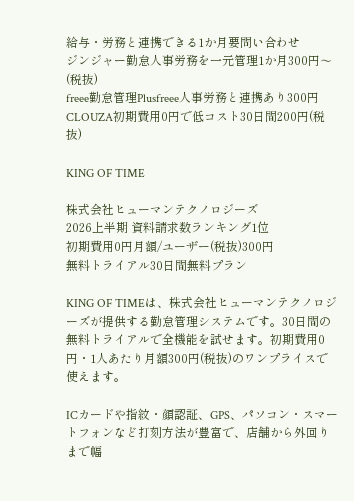給与・労務と連携できる1か月要問い合わせ
ジンジャー勤怠人事労務を一元管理1か月300円〜(税抜)
freee勤怠管理Plusfreee人事労務と連携あり300円
CLOUZA初期費用0円で低コスト30日間200円(税抜)

KING OF TIME

株式会社ヒューマンテクノロジーズ
2026上半期 資料請求数ランキング1位
初期費用0円月額/ユーザー(税抜)300円
無料トライアル30日間無料プラン

KING OF TIMEは、株式会社ヒューマンテクノロジーズが提供する勤怠管理システムです。30日間の無料トライアルで全機能を試せます。初期費用0円・1人あたり月額300円(税抜)のワンプライスで使えます。

ICカードや指紋・顔認証、GPS、パソコン・スマートフォンなど打刻方法が豊富で、店舗から外回りまで幅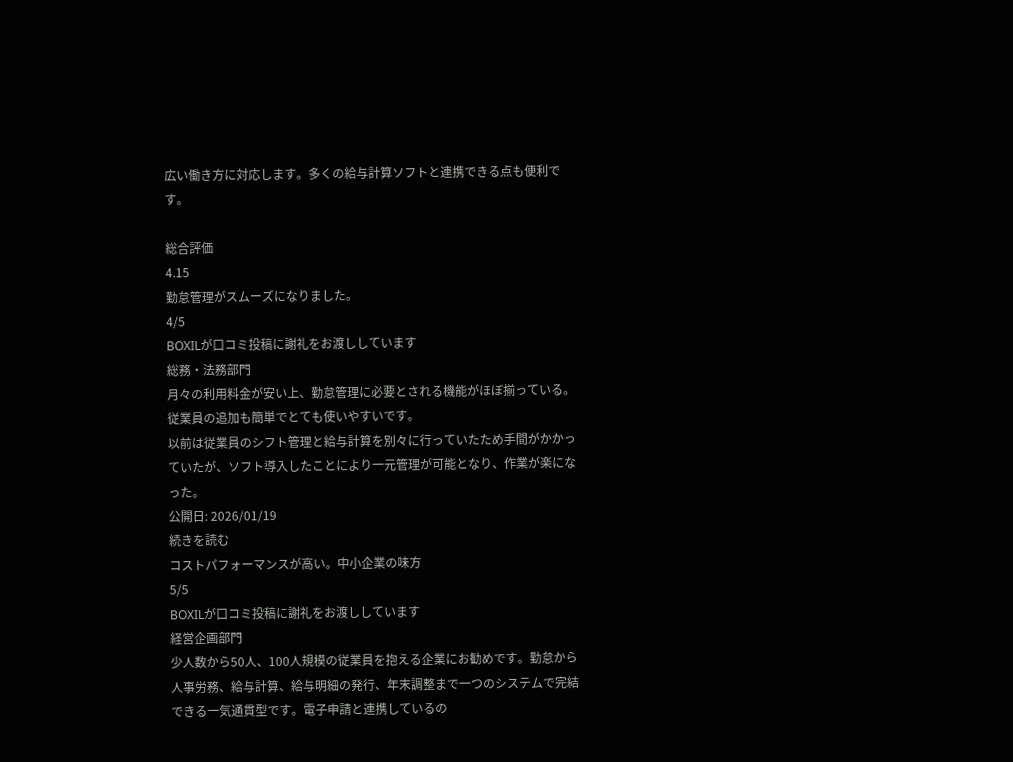広い働き方に対応します。多くの給与計算ソフトと連携できる点も便利です。

総合評価
4.15
勤怠管理がスムーズになりました。
4/5
BOXILが口コミ投稿に謝礼をお渡ししています
総務・法務部門
月々の利用料金が安い上、勤怠管理に必要とされる機能がほぼ揃っている。
従業員の追加も簡単でとても使いやすいです。
以前は従業員のシフト管理と給与計算を別々に行っていたため手間がかかっていたが、ソフト導入したことにより一元管理が可能となり、作業が楽になった。
公開日: 2026/01/19
続きを読む
コストパフォーマンスが高い。中小企業の味方
5/5
BOXILが口コミ投稿に謝礼をお渡ししています
経営企画部門
少人数から50人、100人規模の従業員を抱える企業にお勧めです。勤怠から人事労務、給与計算、給与明細の発行、年末調整まで一つのシステムで完結できる一気通貫型です。電子申請と連携しているの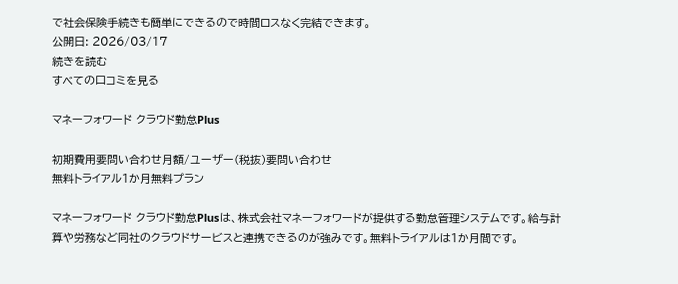で社会保険手続きも簡単にできるので時間ロスなく完結できます。
公開日: 2026/03/17
続きを読む
すべての口コミを見る

マネーフォワード クラウド勤怠Plus

初期費用要問い合わせ月額/ユーザー(税抜)要問い合わせ
無料トライアル1か月無料プラン

マネーフォワード クラウド勤怠Plusは、株式会社マネーフォワードが提供する勤怠管理システムです。給与計算や労務など同社のクラウドサービスと連携できるのが強みです。無料トライアルは1か月間です。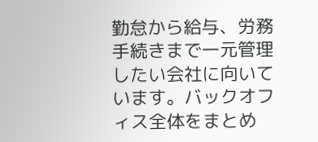勤怠から給与、労務手続きまで一元管理したい会社に向いています。バックオフィス全体をまとめ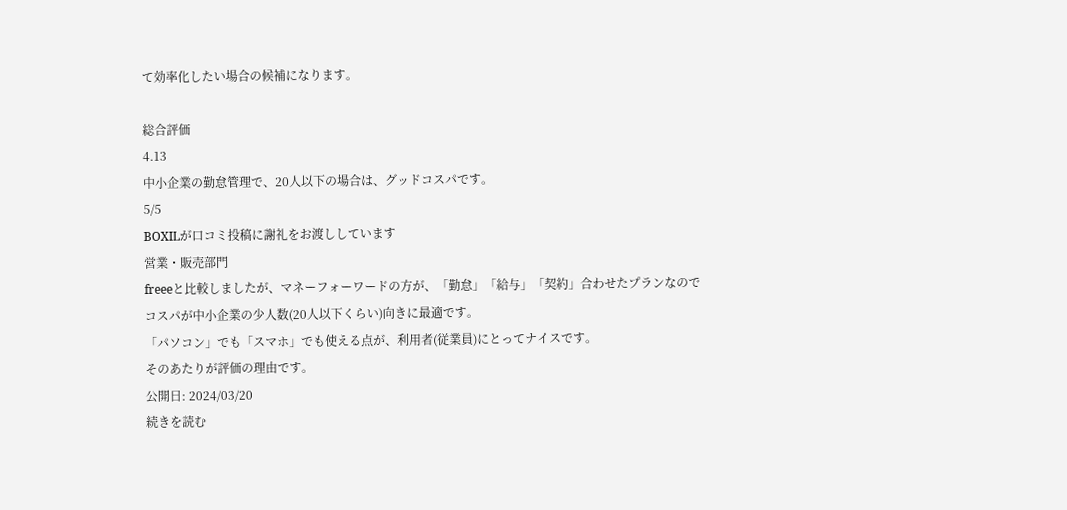て効率化したい場合の候補になります。

総合評価
4.13
中小企業の勤怠管理で、20人以下の場合は、グッドコスパです。
5/5
BOXILが口コミ投稿に謝礼をお渡ししています
営業・販売部門
freeeと比較しましたが、マネーフォーワードの方が、「勤怠」「給与」「契約」合わせたプランなので
コスパが中小企業の少人数(20人以下くらい)向きに最適です。
「パソコン」でも「スマホ」でも使える点が、利用者(従業員)にとってナイスです。
そのあたりが評価の理由です。
公開日: 2024/03/20
続きを読む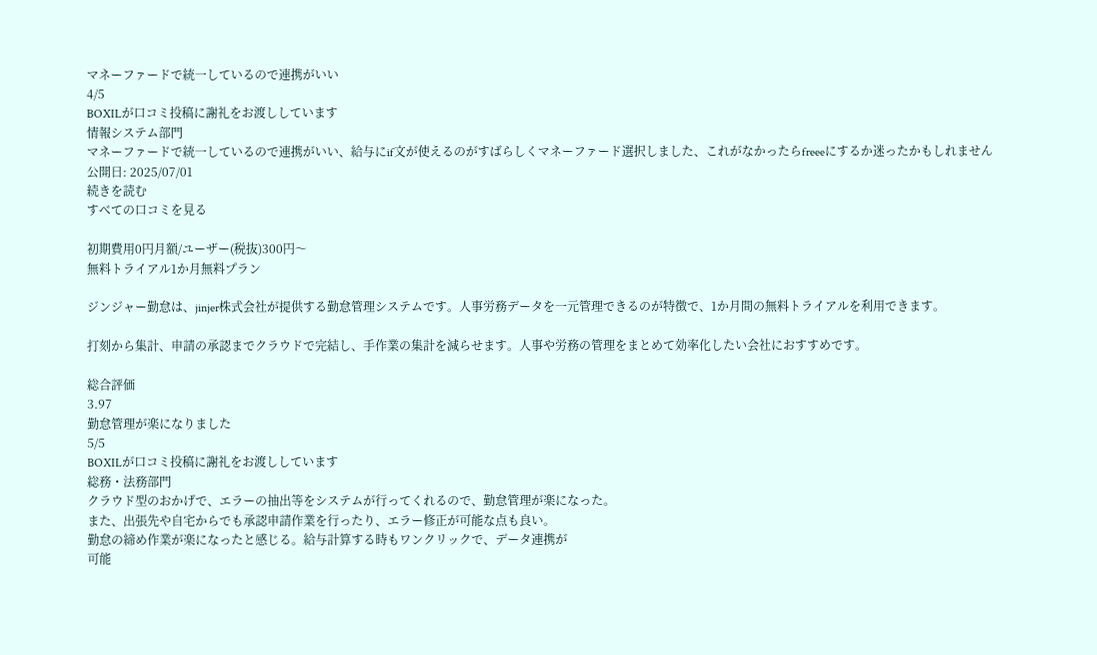マネーファードで統一しているので連携がいい
4/5
BOXILが口コミ投稿に謝礼をお渡ししています
情報システム部門
マネーファードで統一しているので連携がいい、給与にif文が使えるのがすばらしくマネーファード選択しました、これがなかったらfreeeにするか迷ったかもしれません
公開日: 2025/07/01
続きを読む
すべての口コミを見る

初期費用0円月額/ユーザー(税抜)300円〜
無料トライアル1か月無料プラン

ジンジャー勤怠は、jinjer株式会社が提供する勤怠管理システムです。人事労務データを一元管理できるのが特徴で、1か月間の無料トライアルを利用できます。

打刻から集計、申請の承認までクラウドで完結し、手作業の集計を減らせます。人事や労務の管理をまとめて効率化したい会社におすすめです。

総合評価
3.97
勤怠管理が楽になりました
5/5
BOXILが口コミ投稿に謝礼をお渡ししています
総務・法務部門
クラウド型のおかげで、エラーの抽出等をシステムが行ってくれるので、勤怠管理が楽になった。
また、出張先や自宅からでも承認申請作業を行ったり、エラー修正が可能な点も良い。
勤怠の締め作業が楽になったと感じる。給与計算する時もワンクリックで、データ連携が
可能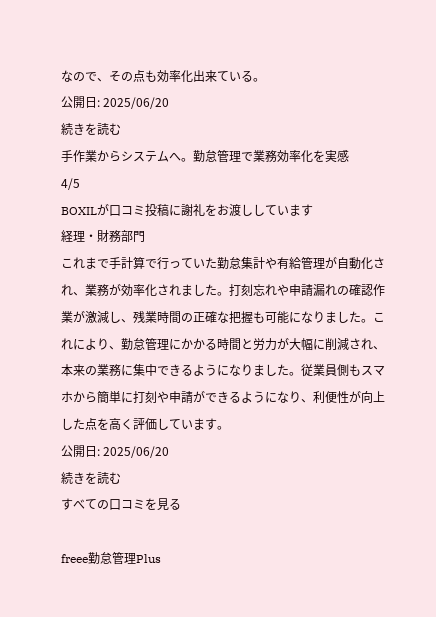なので、その点も効率化出来ている。
公開日: 2025/06/20
続きを読む
手作業からシステムへ。勤怠管理で業務効率化を実感
4/5
BOXILが口コミ投稿に謝礼をお渡ししています
経理・財務部門
これまで手計算で行っていた勤怠集計や有給管理が自動化され、業務が効率化されました。打刻忘れや申請漏れの確認作業が激減し、残業時間の正確な把握も可能になりました。これにより、勤怠管理にかかる時間と労力が大幅に削減され、本来の業務に集中できるようになりました。従業員側もスマホから簡単に打刻や申請ができるようになり、利便性が向上した点を高く評価しています。
公開日: 2025/06/20
続きを読む
すべての口コミを見る

freee勤怠管理Plus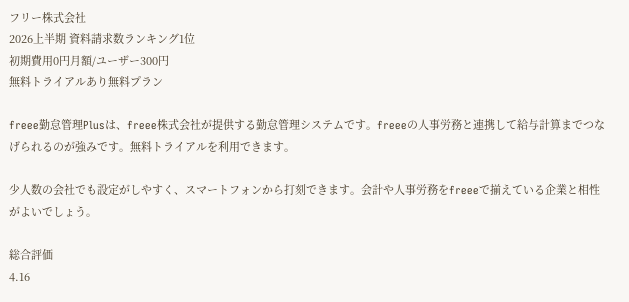フリー株式会社
2026上半期 資料請求数ランキング1位
初期費用0円月額/ユーザー300円
無料トライアルあり無料プラン

freee勤怠管理Plusは、freee株式会社が提供する勤怠管理システムです。freeeの人事労務と連携して給与計算までつなげられるのが強みです。無料トライアルを利用できます。

少人数の会社でも設定がしやすく、スマートフォンから打刻できます。会計や人事労務をfreeeで揃えている企業と相性がよいでしょう。

総合評価
4.16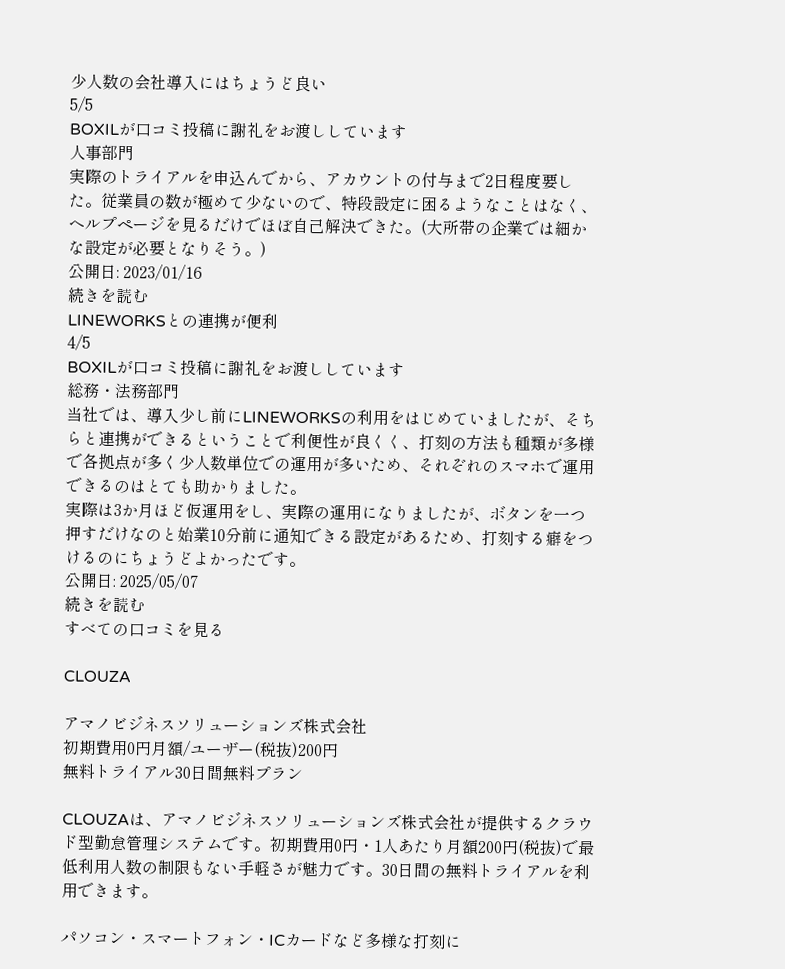少人数の会社導入にはちょうど良い
5/5
BOXILが口コミ投稿に謝礼をお渡ししています
人事部門
実際のトライアルを申込んでから、アカウントの付与まで2日程度要した。従業員の数が極めて少ないので、特段設定に困るようなことはなく、ヘルプページを見るだけでほぼ自己解決できた。(大所帯の企業では細かな設定が必要となりそう。)
公開日: 2023/01/16
続きを読む
LINEWORKSとの連携が便利
4/5
BOXILが口コミ投稿に謝礼をお渡ししています
総務・法務部門
当社では、導入少し前にLINEWORKSの利用をはじめていましたが、そちらと連携ができるということで利便性が良くく、打刻の方法も種類が多様で各拠点が多く少人数単位での運用が多いため、それぞれのスマホで運用できるのはとても助かりました。
実際は3か月ほど仮運用をし、実際の運用になりましたが、ボタンを一つ押すだけなのと始業10分前に通知できる設定があるため、打刻する癖をつけるのにちょうどよかったです。
公開日: 2025/05/07
続きを読む
すべての口コミを見る

CLOUZA

アマノビジネスソリューションズ株式会社
初期費用0円月額/ユーザー(税抜)200円
無料トライアル30日間無料プラン

CLOUZAは、アマノビジネスソリューションズ株式会社が提供するクラウド型勤怠管理システムです。初期費用0円・1人あたり月額200円(税抜)で最低利用人数の制限もない手軽さが魅力です。30日間の無料トライアルを利用できます。

パソコン・スマートフォン・ICカードなど多様な打刻に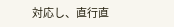対応し、直行直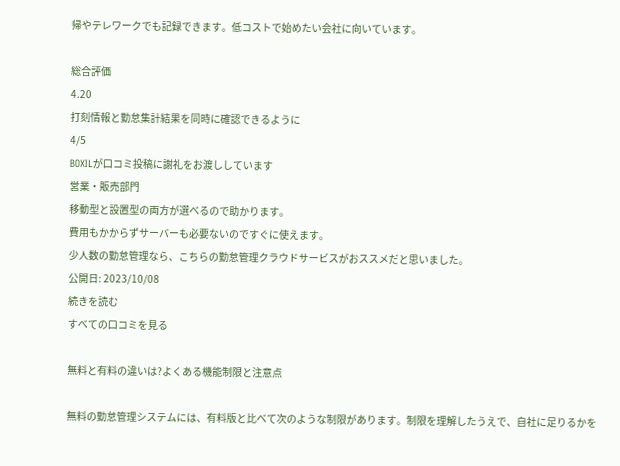帰やテレワークでも記録できます。低コストで始めたい会社に向いています。

総合評価
4.20
打刻情報と勤怠集計結果を同時に確認できるように
4/5
BOXILが口コミ投稿に謝礼をお渡ししています
営業・販売部門
移動型と設置型の両方が選べるので助かります。
費用もかからずサーバーも必要ないのですぐに使えます。
少人数の勤怠管理なら、こちらの勤怠管理クラウドサービスがおススメだと思いました。
公開日: 2023/10/08
続きを読む
すべての口コミを見る

無料と有料の違いは?よくある機能制限と注意点

無料の勤怠管理システムには、有料版と比べて次のような制限があります。制限を理解したうえで、自社に足りるかを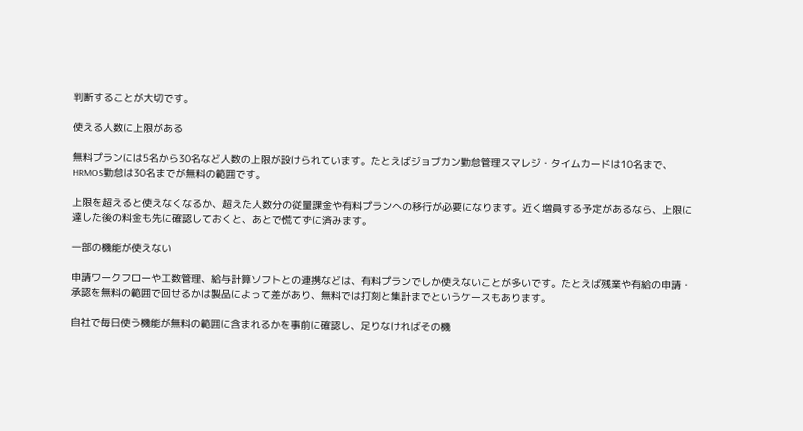判断することが大切です。

使える人数に上限がある

無料プランには5名から30名など人数の上限が設けられています。たとえばジョブカン勤怠管理スマレジ・タイムカードは10名まで、HRMOS勤怠は30名までが無料の範囲です。

上限を超えると使えなくなるか、超えた人数分の従量課金や有料プランへの移行が必要になります。近く増員する予定があるなら、上限に達した後の料金も先に確認しておくと、あとで慌てずに済みます。

一部の機能が使えない

申請ワークフローや工数管理、給与計算ソフトとの連携などは、有料プランでしか使えないことが多いです。たとえば残業や有給の申請・承認を無料の範囲で回せるかは製品によって差があり、無料では打刻と集計までというケースもあります。

自社で毎日使う機能が無料の範囲に含まれるかを事前に確認し、足りなければその機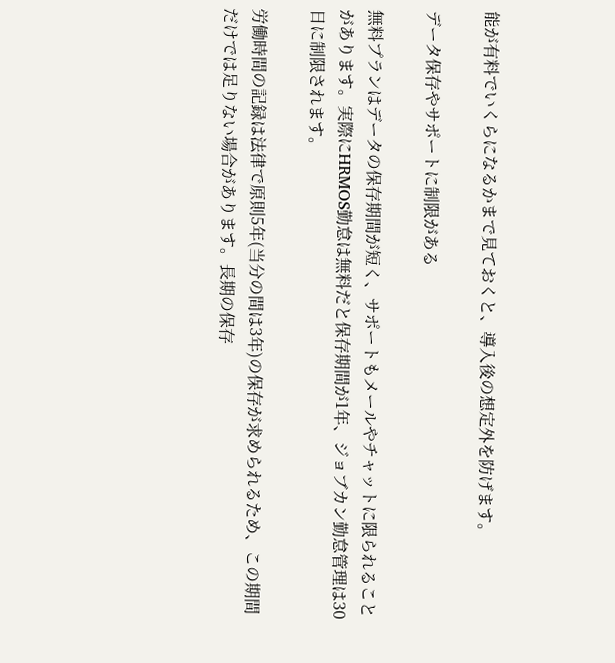能が有料でいくらになるかまで見ておくと、導入後の想定外を防げます。

データ保存やサポートに制限がある

無料プランはデータの保存期間が短く、サポートもメールやチャットに限られることがあります。実際にHRMOS勤怠は無料だと保存期間が1年、ジョブカン勤怠管理は30日に制限されます。

労働時間の記録は法律で原則5年(当分の間は3年)の保存が求められるため、この期間だけでは足りない場合があります。長期の保存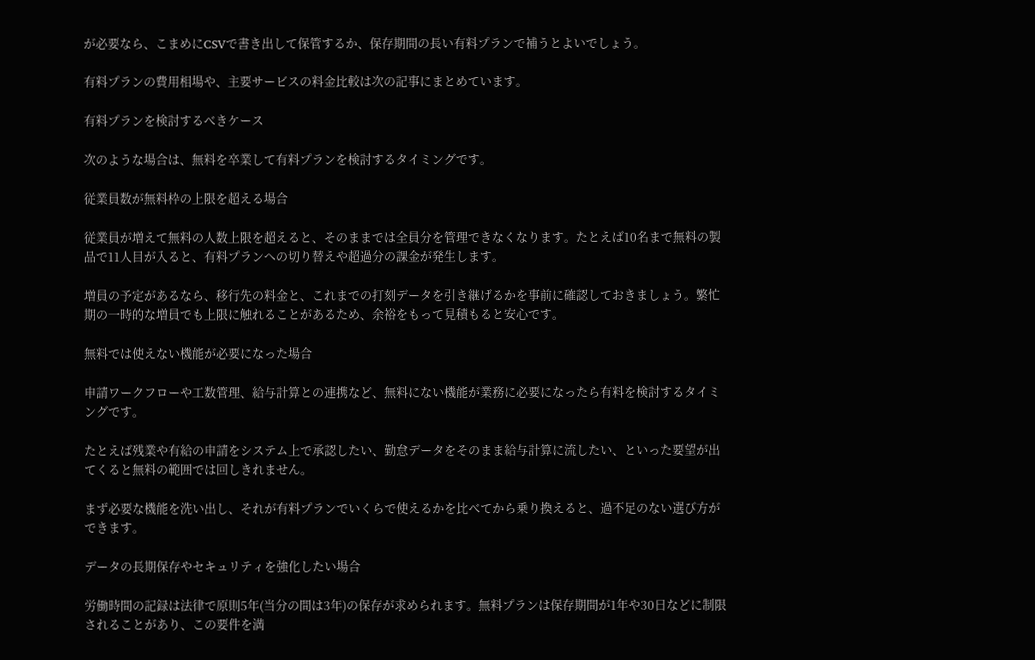が必要なら、こまめにCSVで書き出して保管するか、保存期間の長い有料プランで補うとよいでしょう。

有料プランの費用相場や、主要サービスの料金比較は次の記事にまとめています。

有料プランを検討するべきケース

次のような場合は、無料を卒業して有料プランを検討するタイミングです。

従業員数が無料枠の上限を超える場合

従業員が増えて無料の人数上限を超えると、そのままでは全員分を管理できなくなります。たとえば10名まで無料の製品で11人目が入ると、有料プランへの切り替えや超過分の課金が発生します。

増員の予定があるなら、移行先の料金と、これまでの打刻データを引き継げるかを事前に確認しておきましょう。繁忙期の一時的な増員でも上限に触れることがあるため、余裕をもって見積もると安心です。

無料では使えない機能が必要になった場合

申請ワークフローや工数管理、給与計算との連携など、無料にない機能が業務に必要になったら有料を検討するタイミングです。

たとえば残業や有給の申請をシステム上で承認したい、勤怠データをそのまま給与計算に流したい、といった要望が出てくると無料の範囲では回しきれません。

まず必要な機能を洗い出し、それが有料プランでいくらで使えるかを比べてから乗り換えると、過不足のない選び方ができます。

データの長期保存やセキュリティを強化したい場合

労働時間の記録は法律で原則5年(当分の間は3年)の保存が求められます。無料プランは保存期間が1年や30日などに制限されることがあり、この要件を満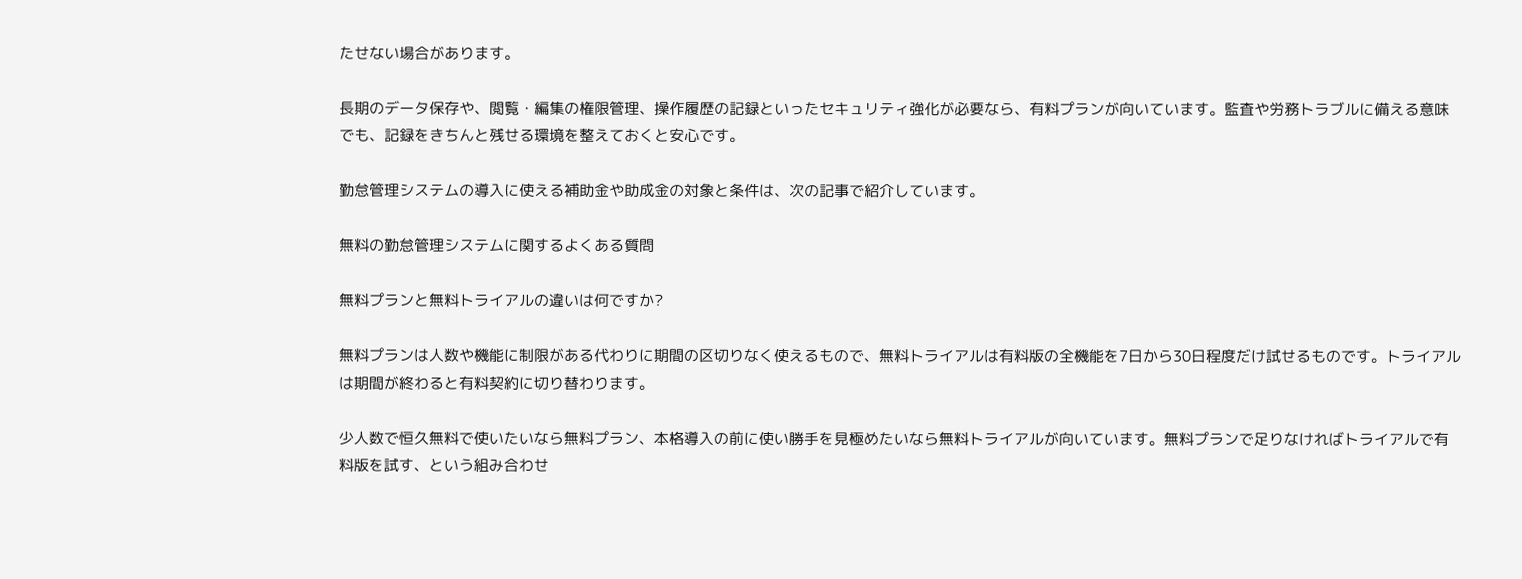たせない場合があります。

長期のデータ保存や、閲覧・編集の権限管理、操作履歴の記録といったセキュリティ強化が必要なら、有料プランが向いています。監査や労務トラブルに備える意味でも、記録をきちんと残せる環境を整えておくと安心です。

勤怠管理システムの導入に使える補助金や助成金の対象と条件は、次の記事で紹介しています。

無料の勤怠管理システムに関するよくある質問

無料プランと無料トライアルの違いは何ですか?

無料プランは人数や機能に制限がある代わりに期間の区切りなく使えるもので、無料トライアルは有料版の全機能を7日から30日程度だけ試せるものです。トライアルは期間が終わると有料契約に切り替わります。

少人数で恒久無料で使いたいなら無料プラン、本格導入の前に使い勝手を見極めたいなら無料トライアルが向いています。無料プランで足りなければトライアルで有料版を試す、という組み合わせ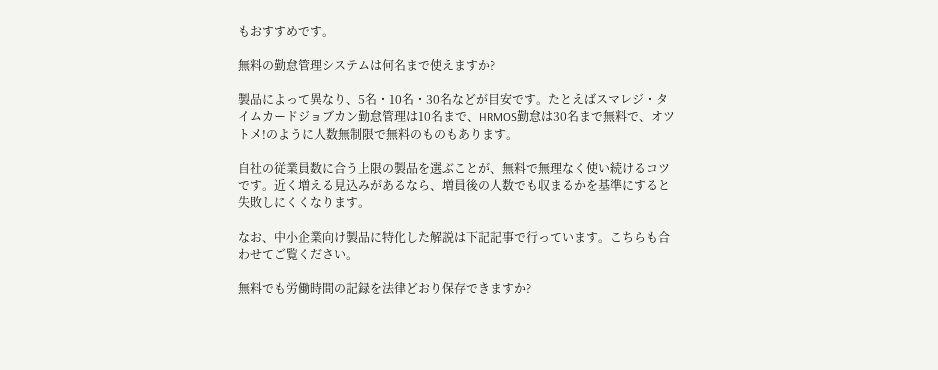もおすすめです。

無料の勤怠管理システムは何名まで使えますか?

製品によって異なり、5名・10名・30名などが目安です。たとえばスマレジ・タイムカードジョブカン勤怠管理は10名まで、HRMOS勤怠は30名まで無料で、オツトメ!のように人数無制限で無料のものもあります。

自社の従業員数に合う上限の製品を選ぶことが、無料で無理なく使い続けるコツです。近く増える見込みがあるなら、増員後の人数でも収まるかを基準にすると失敗しにくくなります。

なお、中小企業向け製品に特化した解説は下記記事で行っています。こちらも合わせてご覧ください。

無料でも労働時間の記録を法律どおり保存できますか?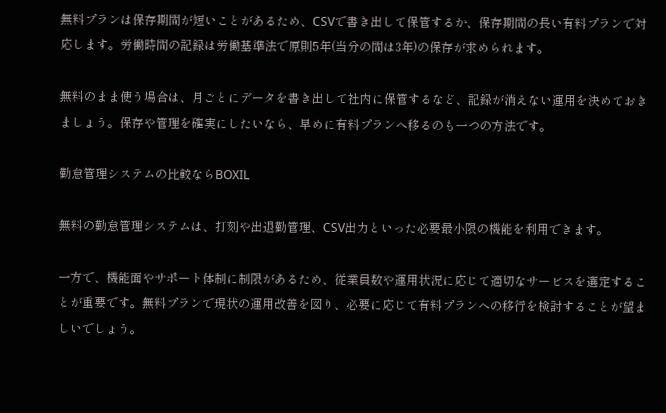無料プランは保存期間が短いことがあるため、CSVで書き出して保管するか、保存期間の長い有料プランで対応します。労働時間の記録は労働基準法で原則5年(当分の間は3年)の保存が求められます。

無料のまま使う場合は、月ごとにデータを書き出して社内に保管するなど、記録が消えない運用を決めておきましょう。保存や管理を確実にしたいなら、早めに有料プランへ移るのも一つの方法です。

勤怠管理システムの比較ならBOXIL

無料の勤怠管理システムは、打刻や出退勤管理、CSV出力といった必要最小限の機能を利用できます。

一方で、機能面やサポート体制に制限があるため、従業員数や運用状況に応じて適切なサービスを選定することが重要です。無料プランで現状の運用改善を図り、必要に応じて有料プランへの移行を検討することが望ましいでしょう。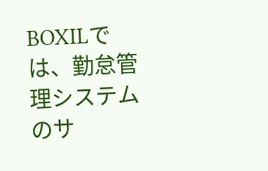BOXILでは、勤怠管理システムのサ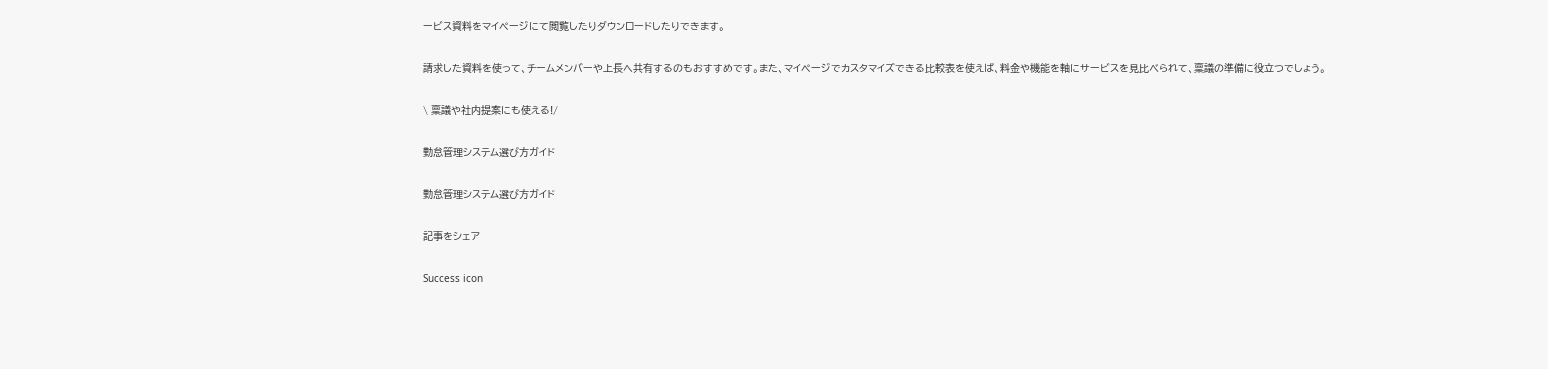ービス資料をマイページにて閲覧したりダウンロードしたりできます。

請求した資料を使って、チームメンバーや上長へ共有するのもおすすめです。また、マイページでカスタマイズできる比較表を使えば、料金や機能を軸にサービスを見比べられて、稟議の準備に役立つでしょう。

\ 稟議や社内提案にも使える!/

勤怠管理システム選び方ガイド

勤怠管理システム選び方ガイド

記事をシェア

Success icon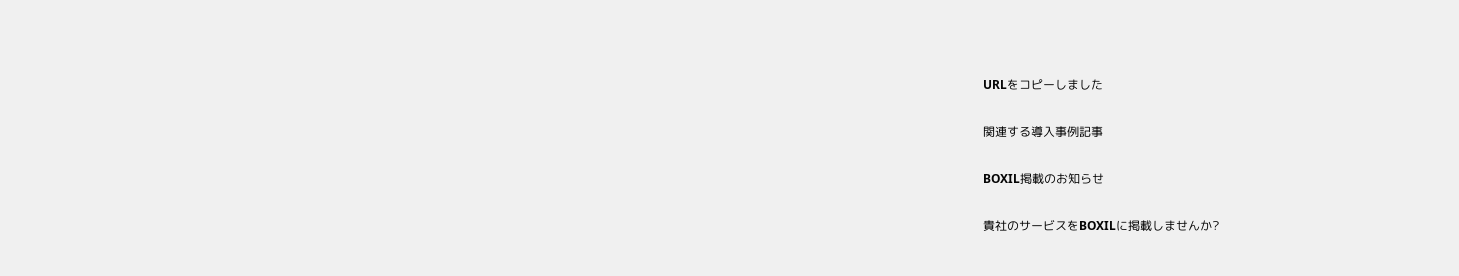URLをコピーしました

関連する導入事例記事

BOXIL掲載のお知らせ

貴社のサービスをBOXILに掲載しませんか?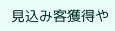見込み客獲得や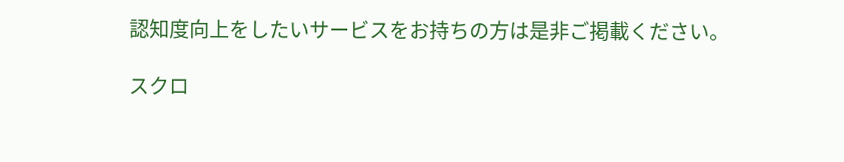認知度向上をしたいサービスをお持ちの方は是非ご掲載ください。

スクロ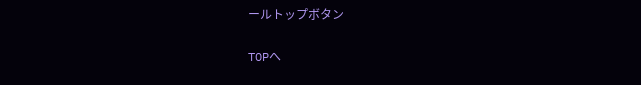ールトップボタン

TOPへ